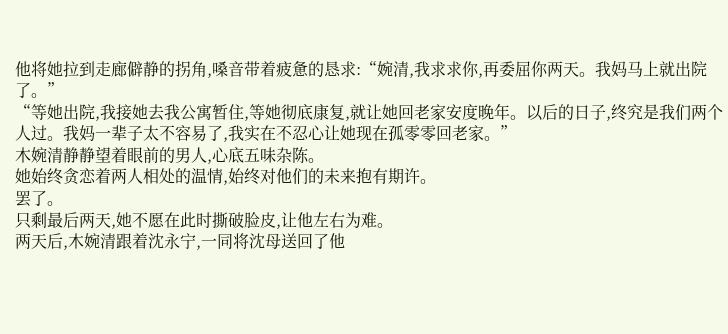他将她拉到走廊僻静的拐角,嗓音带着疲惫的恳求:“婉清,我求求你,再委屈你两天。我妈马上就出院了。”
“等她出院,我接她去我公寓暂住,等她彻底康复,就让她回老家安度晚年。以后的日子,终究是我们两个人过。我妈一辈子太不容易了,我实在不忍心让她现在孤零零回老家。”
木婉清静静望着眼前的男人,心底五味杂陈。
她始终贪恋着两人相处的温情,始终对他们的未来抱有期许。
罢了。
只剩最后两天,她不愿在此时撕破脸皮,让他左右为难。
两天后,木婉清跟着沈永宁,一同将沈母送回了他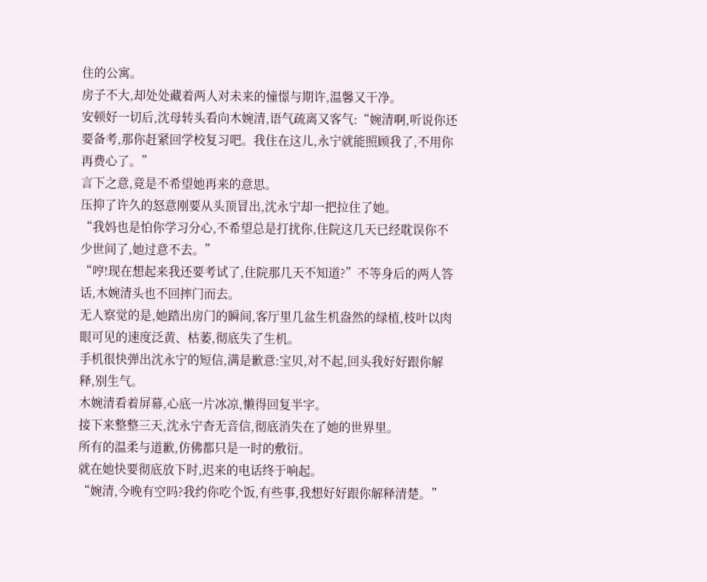住的公寓。
房子不大,却处处藏着两人对未来的憧憬与期许,温馨又干净。
安顿好一切后,沈母转头看向木婉清,语气疏离又客气:“婉清啊,听说你还要备考,那你赶紧回学校复习吧。我住在这儿,永宁就能照顾我了,不用你再费心了。”
言下之意,竟是不希望她再来的意思。
压抑了许久的怒意刚要从头顶冒出,沈永宁却一把拉住了她。
“我妈也是怕你学习分心,不希望总是打扰你,住院这几天已经耽误你不少世间了,她过意不去。”
“哼!现在想起来我还要考试了,住院那几天不知道?”不等身后的两人答话,木婉清头也不回摔门而去。
无人察觉的是,她踏出房门的瞬间,客厅里几盆生机盎然的绿植,枝叶以肉眼可见的速度泛黄、枯萎,彻底失了生机。
手机很快弹出沈永宁的短信,满是歉意:宝贝,对不起,回头我好好跟你解释,别生气。
木婉清看着屏幕,心底一片冰凉,懒得回复半字。
接下来整整三天,沈永宁杳无音信,彻底消失在了她的世界里。
所有的温柔与道歉,仿佛都只是一时的敷衍。
就在她快要彻底放下时,迟来的电话终于响起。
“婉清,今晚有空吗?我约你吃个饭,有些事,我想好好跟你解释清楚。”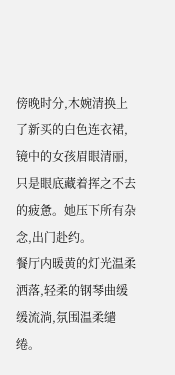傍晚时分,木婉清换上了新买的白色连衣裙,镜中的女孩眉眼清丽,只是眼底藏着挥之不去的疲惫。她压下所有杂念,出门赴约。
餐厅内暖黄的灯光温柔洒落,轻柔的钢琴曲缓缓流淌,氛围温柔缱绻。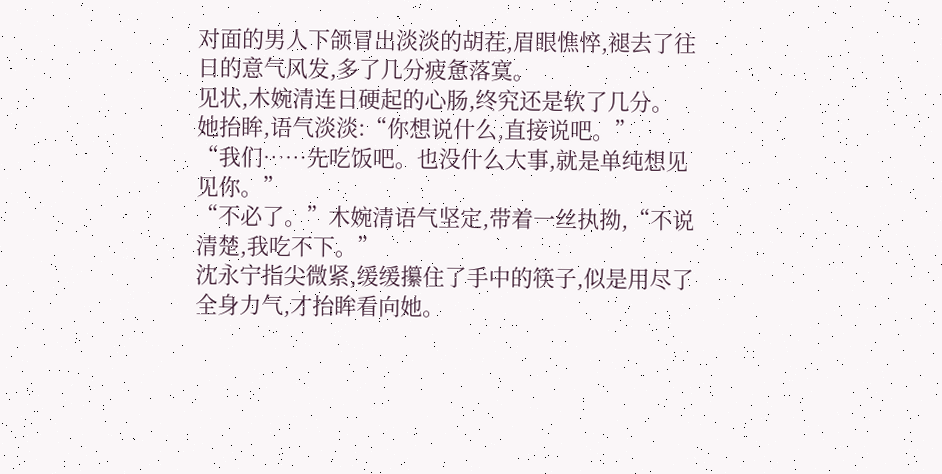对面的男人下颌冒出淡淡的胡茬,眉眼憔悴,褪去了往日的意气风发,多了几分疲惫落寞。
见状,木婉清连日硬起的心肠,终究还是软了几分。
她抬眸,语气淡淡:“你想说什么,直接说吧。”
“我们……先吃饭吧。也没什么大事,就是单纯想见见你。”
“不必了。”木婉清语气坚定,带着一丝执拗,“不说清楚,我吃不下。”
沈永宁指尖微紧,缓缓攥住了手中的筷子,似是用尽了全身力气,才抬眸看向她。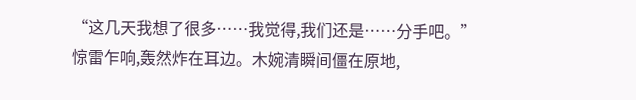“这几天我想了很多……我觉得,我们还是……分手吧。”
惊雷乍响,轰然炸在耳边。木婉清瞬间僵在原地,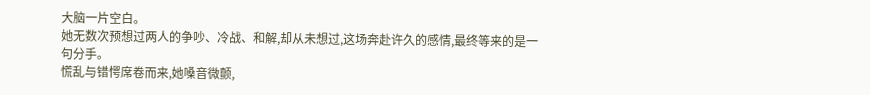大脑一片空白。
她无数次预想过两人的争吵、冷战、和解,却从未想过,这场奔赴许久的感情,最终等来的是一句分手。
慌乱与错愕席卷而来,她嗓音微颤,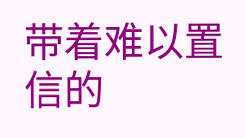带着难以置信的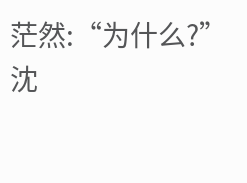茫然:“为什么?”
沈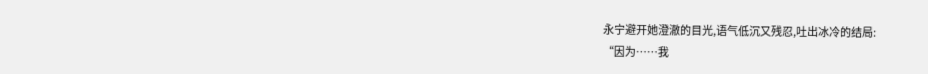永宁避开她澄澈的目光,语气低沉又残忍,吐出冰冷的结局:
“因为……我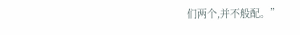们两个,并不般配。”